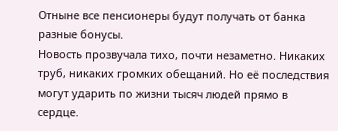Отныне все пенсионеры будут получать от банка разные бонусы.
Новость прозвучала тихо, почти незаметно. Никаких труб, никаких громких обещаний. Но её последствия могут ударить по жизни тысяч людей прямо в сердце.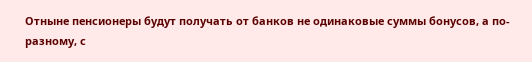Отныне пенсионеры будут получать от банков не одинаковые суммы бонусов, а по-разному, с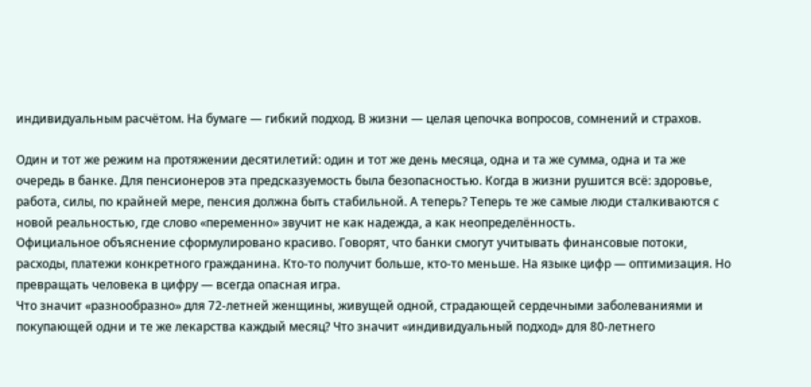индивидуальным расчётом. На бумаге — гибкий подход. В жизни — целая цепочка вопросов, сомнений и страхов.

Один и тот же режим на протяжении десятилетий: один и тот же день месяца, одна и та же сумма, одна и та же очередь в банке. Для пенсионеров эта предсказуемость была безопасностью. Когда в жизни рушится всё: здоровье, работа, силы, по крайней мере, пенсия должна быть стабильной. А теперь? Теперь те же самые люди сталкиваются с новой реальностью, где слово «переменно» звучит не как надежда, а как неопределённость.
Официальное объяснение сформулировано красиво. Говорят, что банки смогут учитывать финансовые потоки, расходы, платежи конкретного гражданина. Кто-то получит больше, кто-то меньше. На языке цифр — оптимизация. Но превращать человека в цифру — всегда опасная игра.
Что значит «разнообразно» для 72-летней женщины, живущей одной, страдающей сердечными заболеваниями и покупающей одни и те же лекарства каждый месяц? Что значит «индивидуальный подход» для 80-летнего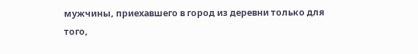мужчины, приехавшего в город из деревни только для того,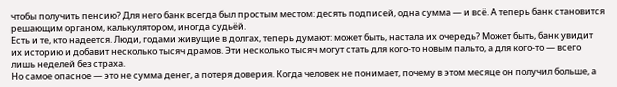чтобы получить пенсию? Для него банк всегда был простым местом: десять подписей, одна сумма — и всё. А теперь банк становится решающим органом, калькулятором, иногда судьёй.
Есть и те, кто надеется. Люди, годами живущие в долгах, теперь думают: может быть, настала их очередь? Может быть, банк увидит их историю и добавит несколько тысяч драмов. Эти несколько тысяч могут стать для кого-то новым пальто, а для кого-то — всего лишь неделей без страха.
Но самое опасное — это не сумма денег, а потеря доверия. Когда человек не понимает, почему в этом месяце он получил больше, а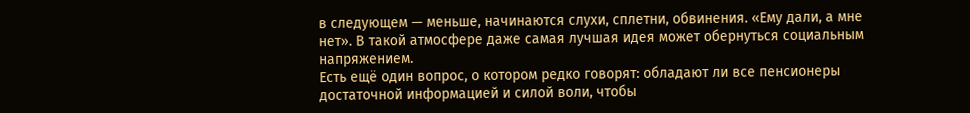в следующем — меньше, начинаются слухи, сплетни, обвинения. «Ему дали, а мне нет». В такой атмосфере даже самая лучшая идея может обернуться социальным напряжением.
Есть ещё один вопрос, о котором редко говорят: обладают ли все пенсионеры достаточной информацией и силой воли, чтобы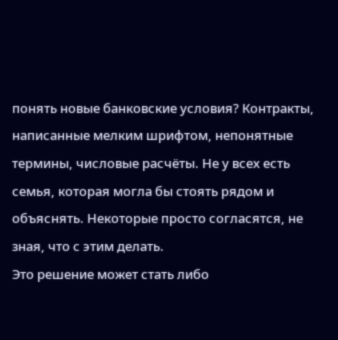понять новые банковские условия? Контракты, написанные мелким шрифтом, непонятные термины, числовые расчёты. Не у всех есть семья, которая могла бы стоять рядом и объяснять. Некоторые просто согласятся, не зная, что с этим делать.
Это решение может стать либо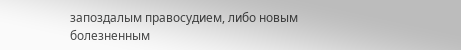запоздалым правосудием, либо новым болезненным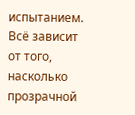испытанием. Всё зависит от того, насколько прозрачной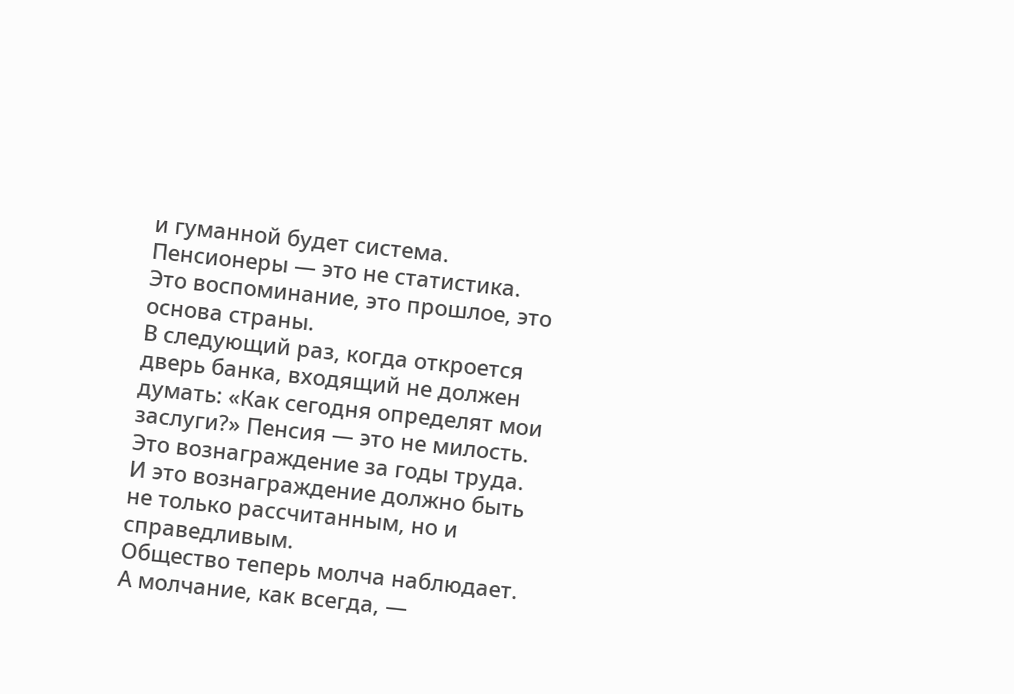и гуманной будет система. Пенсионеры — это не статистика. Это воспоминание, это прошлое, это основа страны.
В следующий раз, когда откроется дверь банка, входящий не должен думать: «Как сегодня определят мои заслуги?» Пенсия — это не милость. Это вознаграждение за годы труда. И это вознаграждение должно быть не только рассчитанным, но и справедливым.
Общество теперь молча наблюдает. А молчание, как всегда, —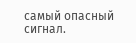самый опасный сигнал.